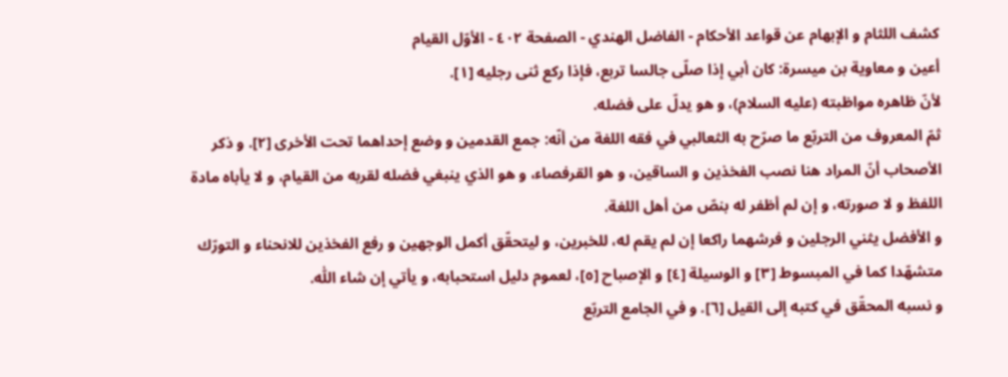كشف اللثام و الإبهام عن قواعد الأحكام - الفاضل الهندي - الصفحة ٤٠٢ - الأوّل القيام
أعين و معاوية بن ميسرة: كان أبي إذا صلّى جالسا تربع، فإذا ركع ثنى رجليه [١].
لأنّ ظاهره مواظبته (عليه السلام)، و هو يدلّ على فضله.
ثمّ المعروف من التربّع ما صرّح به الثعالبي في فقه اللغة من أنّه: جمع القدمين و وضع إحداهما تحت الأخرى [٢]. و ذكر الأصحاب أنّ المراد هنا نصب الفخذين و الساقين، و هو القرفصاء، و هو الذي ينبغي فضله لقربه من القيام، و لا يأباه مادة اللفظ و لا صورته، و إن لم أظفر له بنصّ من أهل اللغة.
و الأفضل يثني الرجلين و فرشهما راكعا إن لم يقم له، للخبرين، و ليتحقّق أكمل الوجهين و رفع الفخذين للانحناء و التورّك متشهّدا كما في المبسوط [٣] و الوسيلة [٤] و الإصباح [٥]، لعموم دليل استحبابه، و يأتي إن شاء اللّٰه.
و نسبه المحقّق في كتبه إلى القيل [٦]. و في الجامع التربّع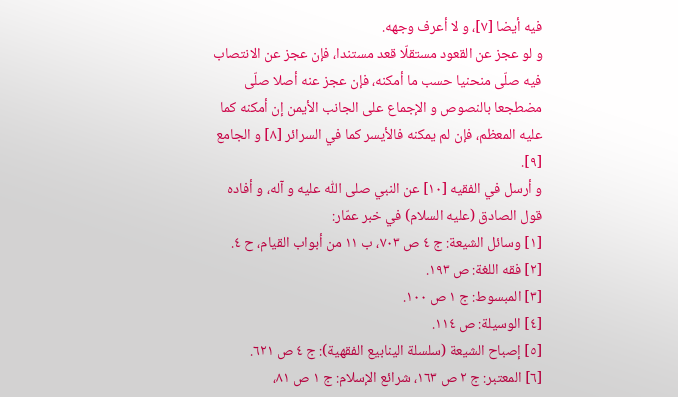فيه أيضا [٧]، و لا أعرف وجهه.
و لو عجز عن القعود مستقلّا قعد مستندا، فإن عجز عن الانتصاب فيه صلّى منحنيا حسب ما أمكنه، فإن عجز عنه أصلا صلّى مضطجعا بالنصوص و الإجماع على الجانب الأيمن إن أمكنه كما عليه المعظم، فإن لم يمكنه فالأيسر كما في السرائر [٨] و الجامع [٩].
و أرسل في الفقيه [١٠] عن النبي صلى اللّٰه عليه و آله، و أفاده قول الصادق (عليه السلام) في خبر عمّار:
[١] وسائل الشيعة: ج ٤ ص ٧٠٣، ب ١١ من أبواب القيام، ح ٤.
[٢] فقه اللغة: ص ١٩٣.
[٣] المبسوط: ج ١ ص ١٠٠.
[٤] الوسيلة: ص ١١٤.
[٥] إصباح الشيعة (سلسلة الينابيع الفقهية): ج ٤ ص ٦٢١.
[٦] المعتبر: ج ٢ ص ١٦٣، شرائع الإسلام: ج ١ ص ٨١،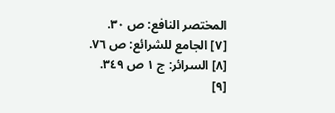المختصر النافع: ص ٣٠.
[٧] الجامع للشرائع: ص ٧٦.
[٨] السرائر: ج ١ ص ٣٤٩.
[٩]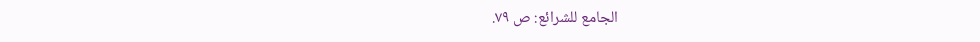الجامع للشرائع: ص ٧٩.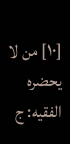[١٠] من لا يحضره الفقيه: ج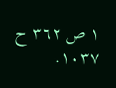١ ص ٣٦٢ ح ١٠٣٧.